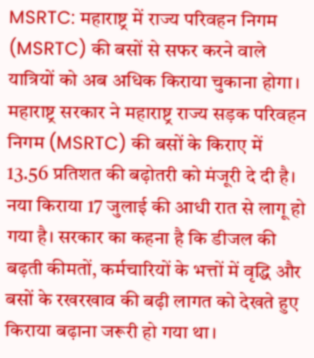MSRTC: महाराष्ट्र में राज्य परिवहन निगम (MSRTC) की बसों से सफर करने वाले यात्रियों को अब अधिक किराया चुकाना होगा। महाराष्ट्र सरकार ने महाराष्ट्र राज्य सड़क परिवहन निगम (MSRTC) की बसों के किराए में 13.56 प्रतिशत की बढ़ोतरी को मंजूरी दे दी है। नया किराया 17 जुलाई की आधी रात से लागू हो गया है। सरकार का कहना है कि डीजल की बढ़ती कीमतों, कर्मचारियों के भत्तों में वृद्धि और बसों के रखरखाव की बढ़ी लागत को देखते हुए किराया बढ़ाना जरूरी हो गया था।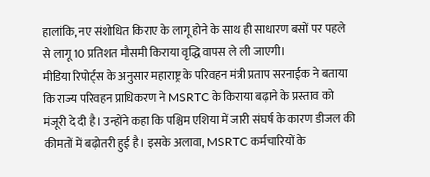हालांकि, नए संशोधित किराए के लागू होने के साथ ही साधारण बसों पर पहले से लागू 10 प्रतिशत मौसमी किराया वृद्धि वापस ले ली जाएगी।
मीडिया रिपोर्ट्स के अनुसार महाराष्ट्र के परिवहन मंत्री प्रताप सरनाईक ने बताया कि राज्य परिवहन प्राधिकरण ने MSRTC के किराया बढ़ाने के प्रस्ताव को मंजूरी दे दी है। उन्होंने कहा कि पश्चिम एशिया में जारी संघर्ष के कारण डीजल की कीमतों में बढ़ोतरी हुई है। इसके अलावा, MSRTC कर्मचारियों के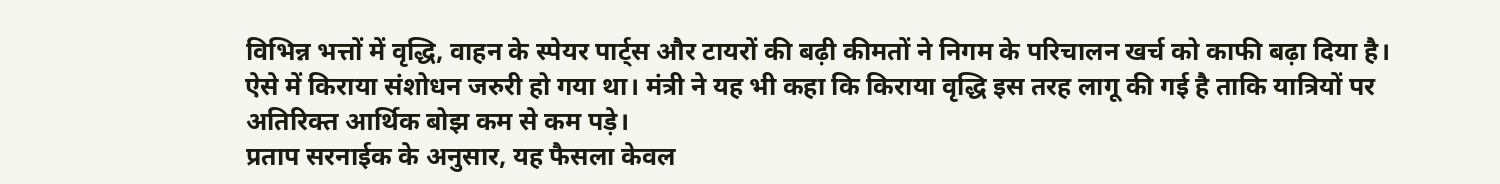विभिन्न भत्तों में वृद्धि, वाहन के स्पेयर पार्ट्स और टायरों की बढ़ी कीमतों ने निगम के परिचालन खर्च को काफी बढ़ा दिया है। ऐसे में किराया संशोधन जरुरी हो गया था। मंत्री ने यह भी कहा कि किराया वृद्धि इस तरह लागू की गई है ताकि यात्रियों पर अतिरिक्त आर्थिक बोझ कम से कम पड़े।
प्रताप सरनाईक के अनुसार, यह फैसला केवल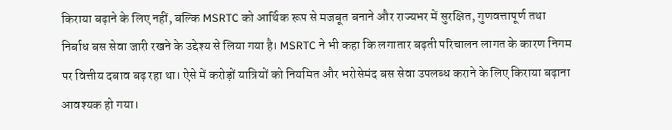किराया बढ़ाने के लिए नहीं, बल्कि MSRTC को आर्थिक रूप से मजबूत बनाने और राज्यभर में सुरक्षित, गुणवत्तापूर्ण तथा निर्बाध बस सेवा जारी रखने के उद्देश्य से लिया गया है। MSRTC ने भी कहा कि लगातार बढ़ती परिचालन लागत के कारण निगम पर वित्तीय दबाव बढ़ रहा था। ऐसे में करोड़ों यात्रियों को नियमित और भरोसेमंद बस सेवा उपलब्ध कराने के लिए किराया बढ़ाना आवश्यक हो गया।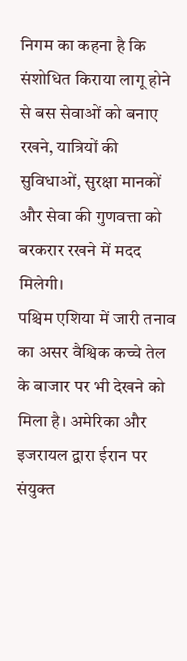निगम का कहना है कि संशोधित किराया लागू होने से बस सेवाओं को बनाए रखने, यात्रियों की सुविधाओं, सुरक्षा मानकों और सेवा की गुणवत्ता को बरकरार रखने में मदद मिलेगी।
पश्चिम एशिया में जारी तनाव का असर वैश्विक कच्चे तेल के बाजार पर भी देखने को मिला है। अमेरिका और इजरायल द्वारा ईरान पर संयुक्त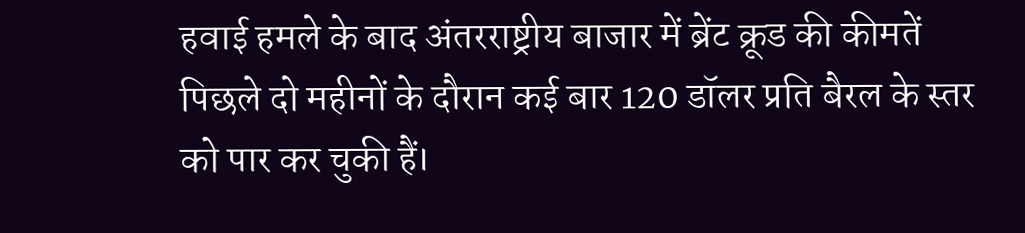हवाई हमले के बाद अंतरराष्ट्रीय बाजार में ब्रेंट क्रूड की कीमतें पिछले दो महीनों के दौरान कई बार 120 डॉलर प्रति बैरल के स्तर को पार कर चुकी हैं।